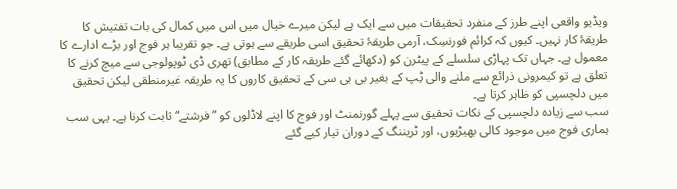ویڈیو واقعی اپنے طرز کے منفرد تحقیقات میں سے ایک ہے لیکن میرے خیال میں اس میں کمال کی بات تفتیش کا طریقۂ کار نہیں۔ کیوں کہ کرائم فورنسِک، آرمی طریقۂ تحقیق اسی طریقے سے ہوتی ہے۔ جو تقریبا ہر فوج اور بڑے ادارے کا معمول ہے۔ جہاں تک پہاڑی سلسلے کے پیٹرن کو (دکھائے گئے طریقہ کار کے مطابق) تھری ڈی ٹوپولوجی سے میچ کرنے کا تعلق ہے تو کیمرونی ذرائع سے ملنے والی ٹِپ کے بغیر بی بی سی کے تحقیق کاروں کا یہ طریقہ غیرمنطقی لیکن تحقیق میں دلچسپی کو ظاہر کرتا ہے۔
سب سے زیادہ دلچسپی کے نکات تحقیق سے پہلے گورنمنٹ اور فوج کا اپنے لاڈلوں کو ”فرشتے“ ثابت کرنا ہے۔ یہی سب ہماری فوج میں موجود کالی بھیڑیوں، اور ٹریننگ کے دوران تیار کیے گئے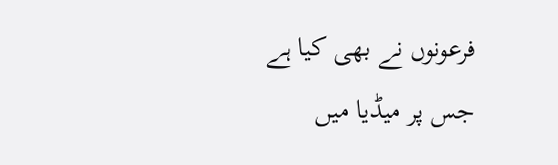فرعونوں نے بھی کیا ہے جس پر میڈیا میں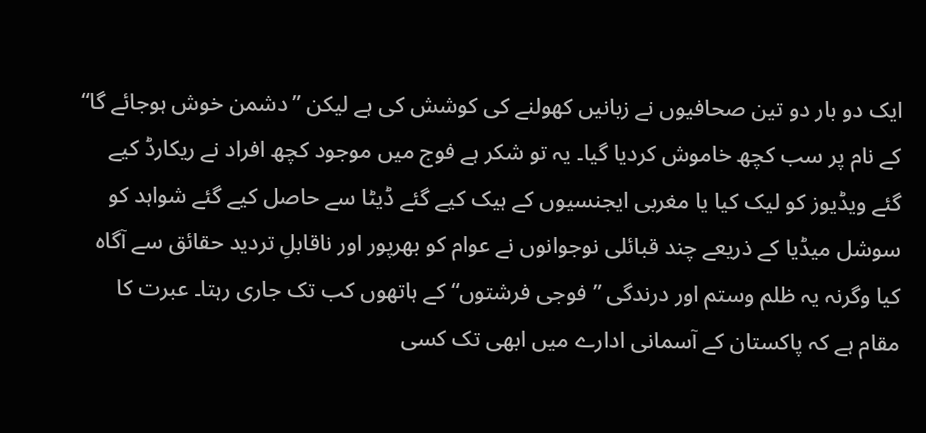ایک دو بار دو تین صحافیوں نے زبانیں کھولنے کی کوشش کی ہے لیکن ”دشمن خوش ہوجائے گا“ کے نام پر سب کچھ خاموش کردیا گیا۔ یہ تو شکر ہے فوج میں موجود کچھ افراد نے ریکارڈ کیے گئے ویڈیوز کو لیک کیا یا مغربی ایجنسیوں کے ہیک کیے گئے ڈیٹا سے حاصل کیے گئے شواہد کو سوشل میڈیا کے ذریعے چند قبائلی نوجوانوں نے عوام کو بھرپور اور ناقابلِ تردید حقائق سے آگاہ کیا وگرنہ یہ ظلم وستم اور درندگی ”فوجی فرشتوں“ کے ہاتھوں کب تک جاری رہتا۔ عبرت کا مقام ہے کہ پاکستان کے آسمانی ادارے میں ابھی تک کسی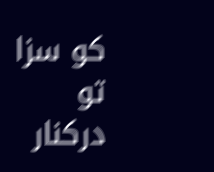کو سزا تو درکنار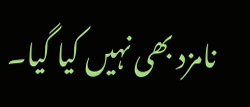نامزد بھی نہیں کیا گیا۔